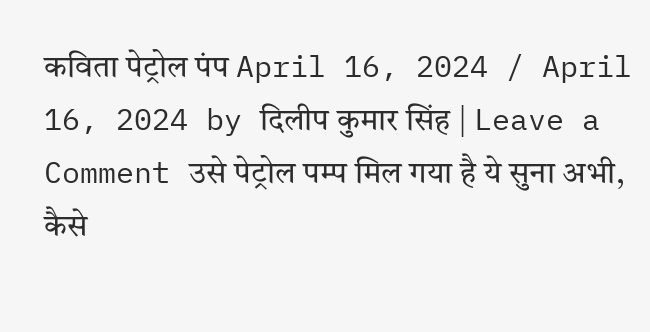कविता पेट्रोल पंप April 16, 2024 / April 16, 2024 by दिलीप कुमार सिंह | Leave a Comment उसे पेट्रोल पम्प मिल गया है ये सुना अभी, कैसे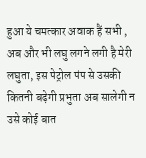हुआ ये चमत्कार अवाक हैं सभी , अब और भी लघु लगने लगी है मेरी लघुता, इस पेट्रोल पंप से उसकी कितनी बढ़ेगी प्रभुता अब सालेगी न उसे कोई बात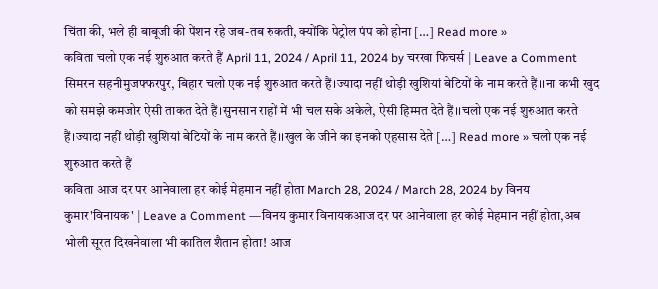चिंता की, भले ही बाबूजी की पेंशन रहे जब-तब रुकती, क्योंकि पेट्रोल पंप को होना […] Read more »
कविता चलो एक नई शुरुआत करते हैं April 11, 2024 / April 11, 2024 by चरखा फिचर्स | Leave a Comment सिमरन सहनीमुजफ्फरपुर, बिहार चलो एक नई शुरुआत करते हैं।ज्यादा नहीं थोड़ी खुशियां बेटियों के नाम करते हैं।।ना कभी खुद को समझे कमजोर ऐसी ताकत देते हैं।सुनसान राहों में भी चल सके अकेले, ऐसी हिम्मत देते हैं।।चलो एक नई शुरुआत करते हैं।ज्यादा नहीं थोड़ी खुशियां बेटियों के नाम करते हैं।।खुल के जीने का इनको एहसास देते […] Read more » चलो एक नई शुरुआत करते हैं
कविता आज दर पर आनेवाला हर कोई मेहमान नहीं होता March 28, 2024 / March 28, 2024 by विनय कुमार'विनायक' | Leave a Comment —विनय कुमार विनायकआज दर पर आनेवाला हर कोई मेहमान नहीं होता,अब भोली सूरत दिखनेवाला भी कातिल शैतान होता! आज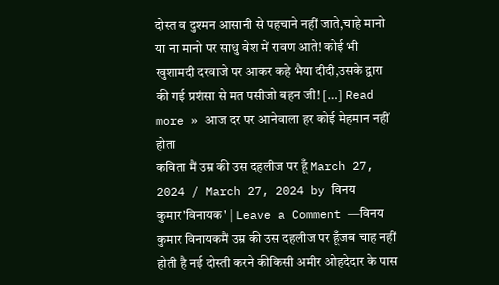दोस्त व दुश्मन आसानी से पहचाने नहीं जाते,चाहे मानो या ना मानो पर साधु वेश में रावण आते! कोई भी खुशामदी दरवाजे पर आकर कहे भैया दीदी,उसके द्वारा की गई प्रशंसा से मत पसीजो बहन जी! […] Read more » आज दर पर आनेवाला हर कोई मेहमान नहीं होता
कविता मैं उम्र की उस दहलीज पर हूँ March 27, 2024 / March 27, 2024 by विनय कुमार'विनायक' | Leave a Comment —विनय कुमार विनायकमैं उम्र की उस दहलीज पर हूँजब चाह नहीं होती है नई दोस्ती करने कीकिसी अमीर ओहदेदार के पास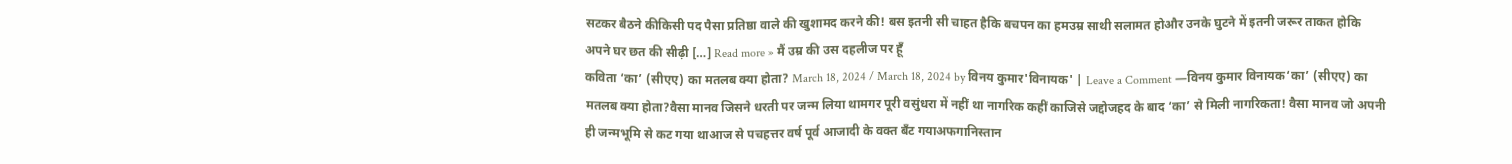सटकर बैठने कीकिसी पद पैसा प्रतिष्ठा वाले की खुशामद करने की! बस इतनी सी चाहत हैकि बचपन का हमउम्र साथी सलामत होऔर उनके घुटने में इतनी जरूर ताकत होकि अपने घर छत की सीढ़ी […] Read more » मैं उम्र की उस दहलीज पर हूँ
कविता ‘का’ (सीएए) का मतलब क्या होता? March 18, 2024 / March 18, 2024 by विनय कुमार'विनायक' | Leave a Comment —विनय कुमार विनायक‘का’ (सीएए) का मतलब क्या होता?वैसा मानव जिसने धरती पर जन्म लिया थामगर पूरी वसुंधरा में नहीं था नागरिक कहीं काजिसे जद्दोजहद के बाद ‘का’ से मिली नागरिकता! वैसा मानव जो अपनी ही जन्मभूमि से कट गया थाआज से पचहत्तर वर्ष पूर्व आजादी के वक्त बँट गयाअफगानिस्तान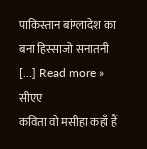पाकिस्तान बांग्लादेश का बना हिस्साजो सनातनी […] Read more » सीएए
कविता वो मसीहा कहाँ हैं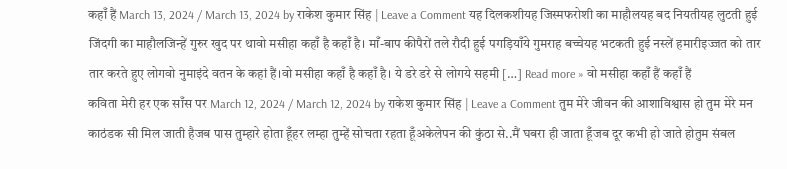कहाँ हैं March 13, 2024 / March 13, 2024 by राकेश कुमार सिंह | Leave a Comment यह दिलकशीयह जिस्मफरोशी का माहौलयह बद नियतीयह लुटती हुई जिंदगी का माहौलजिन्हें गुरुर खुद पर थावो मसीहा कहाँ है कहाँ है। माँ-बाप कीपैरों तले रौदी हुई पगड़ियाँये गुमराह बच्चेयह भटकती हुई नस्लें हमारीइज्जत को तार तार करते हुए लोगवो नुमाइंदे वतन के कहां हैं।वो मसीहा कहाँ है कहाँ है। ये डरे डरे से लोगये सहमी […] Read more » वो मसीहा कहाँ हैं कहाँ हैं
कविता मेरी हर एक साँस पर March 12, 2024 / March 12, 2024 by राकेश कुमार सिंह | Leave a Comment तुम मेरे जीवन की आशाविश्वास हो तुम मेरे मन काठंडक सी मिल जाती हैजब पास तुम्हारे होता हूँहर लम्हा तुम्हें सोचता रहता हूँअकेलेपन की कुंठा से..मैं घबरा ही जाता हूँजब दूर कभी हो जाते होतुम संबल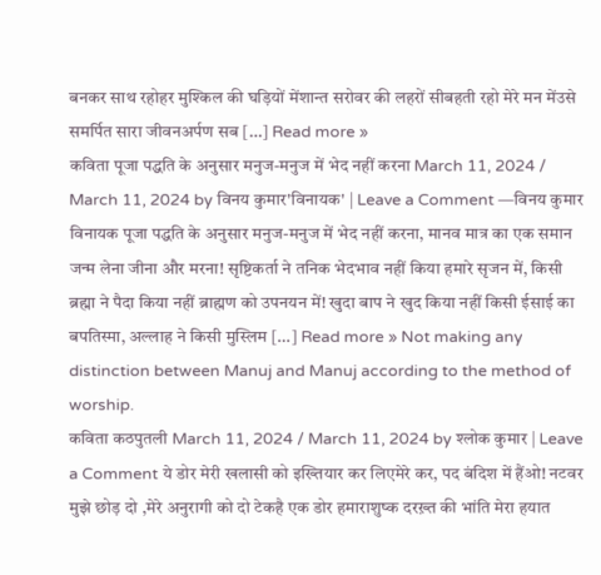बनकर साथ रहोहर मुश्किल की घड़ियों मेंशान्त सरोवर की लहरों सीबहती रहो मेरे मन मेंउसे समर्पित सारा जीवनअर्पण सब […] Read more »
कविता पूजा पद्धति के अनुसार मनुज-मनुज में भेद नहीं करना March 11, 2024 / March 11, 2024 by विनय कुमार'विनायक' | Leave a Comment —विनय कुमार विनायक पूजा पद्धति के अनुसार मनुज-मनुज में भेद नहीं करना, मानव मात्र का एक समान जन्म लेना जीना और मरना! सृष्टिकर्ता ने तनिक भेदभाव नहीं किया हमारे सृजन में, किसी ब्रह्मा ने पैदा किया नहीं ब्राह्मण को उपनयन में! खुदा बाप ने खुद किया नहीं किसी ईसाई का बपतिस्मा, अल्लाह ने किसी मुस्लिम […] Read more » Not making any distinction between Manuj and Manuj according to the method of worship.
कविता कठपुतली March 11, 2024 / March 11, 2024 by श्लोक कुमार | Leave a Comment ये डोर मेरी खलासी को इख्तियार कर लिएमेरे कर, पद बंदिश में हैंओ! नटवर मुझे छोड़ दो ,मेरे अनुरागी को दो टेकहै एक डोर हमाराशुष्क दरख़्त की भांति मेरा हयात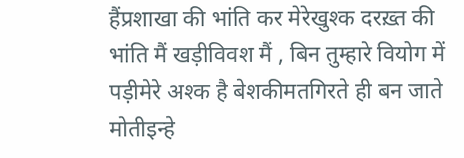हैंप्रशाखा की भांति कर मेरेखुश्क दरख़्त की भांति मैं खड़ीविवश मैं , बिन तुम्हारे वियोग में पड़ीमेरे अश्क है बेशकीमतगिरते ही बन जाते मोतीइन्हे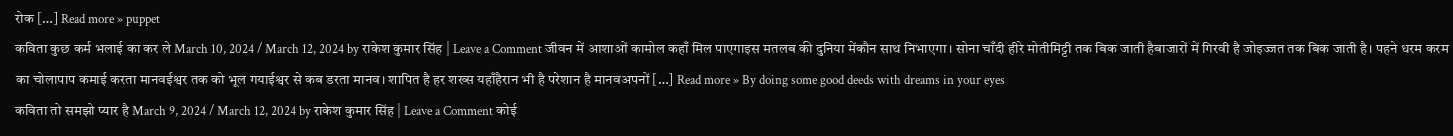रोक […] Read more » puppet
कविता कुछ कर्म भलाई का कर ले March 10, 2024 / March 12, 2024 by राकेश कुमार सिंह | Leave a Comment जीवन में आशाओं कामोल कहाँ मिल पाएगाइस मतलब की दुनिया मेंकौन साथ निभाएगा। सोना चाँदी हीरे मोतीमिट्टी तक बिक जाती हैबाजारों में गिरवी है जोइज्जत तक बिक जाती है। पहने धरम करम का चोलापाप कमाई करता मानवईश्वर तक को भूल गयाईश्वर से कब डरता मानव। शापित है हर शख्स यहाँहैरान भी है परेशान है मानवअपनों […] Read more » By doing some good deeds with dreams in your eyes
कविता तो समझो प्यार है March 9, 2024 / March 12, 2024 by राकेश कुमार सिंह | Leave a Comment कोई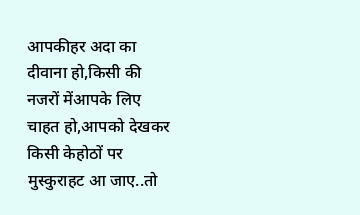आपकीहर अदा का दीवाना हो,किसी की नजरों मेंआपके लिए चाहत हो,आपको देखकर किसी केहोठों पर मुस्कुराहट आ जाए..तो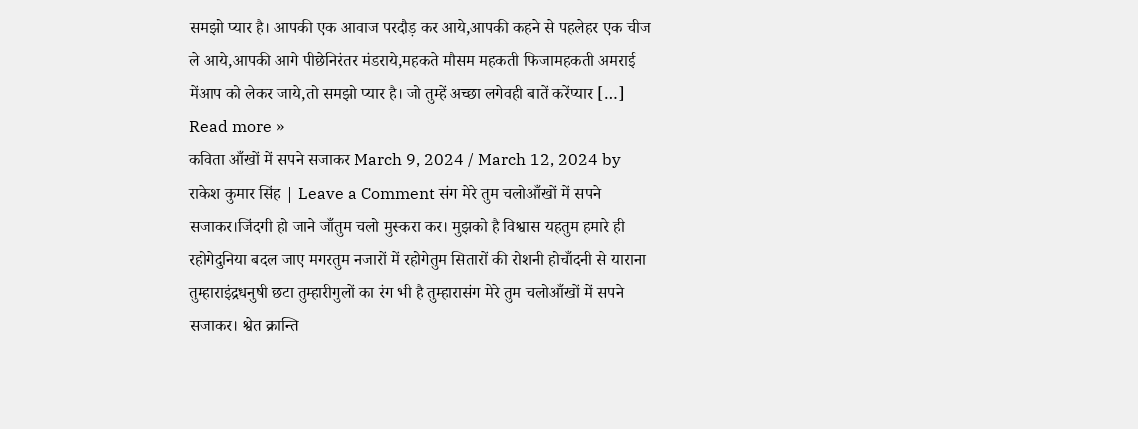समझो प्यार है। आपकी एक आवाज परदौड़ कर आये,आपकी कहने से पहलेहर एक चीज ले आये,आपकी आगे पीछेनिरंतर मंडराये,महकते मौसम महकती फिजामहकती अमराई मेंआप को लेकर जाये,तो समझो प्यार है। जो तुम्हें अच्छा लगेवही बातें करेंप्यार […] Read more »
कविता आँखों में सपने सजाकर March 9, 2024 / March 12, 2024 by राकेश कुमार सिंह | Leave a Comment संग मेरे तुम चलोआँखों में सपने सजाकर।जिंदगी हो जाने जाँतुम चलो मुस्करा कर। मुझको है विश्वास यहतुम हमारे ही रहोगेदुनिया बदल जाए मगरतुम नजारों में रहोगेतुम सितारों की रोशनी होचाँदनी से याराना तुम्हाराइंद्रधनुषी छटा तुम्हारीगुलों का रंग भी है तुम्हारासंग मेरे तुम चलोआँखों में सपने सजाकर। श्वेत क्रान्ति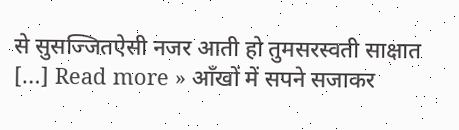से सुसज्जितऐसी नजर आती हो तुमसरस्वती साक्षात […] Read more » आँखों में सपने सजाकर